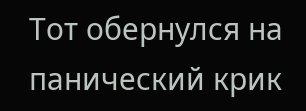Тот обернулся на панический крик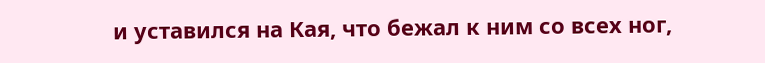и уставился на Кая, что бежал к ним со всех ног,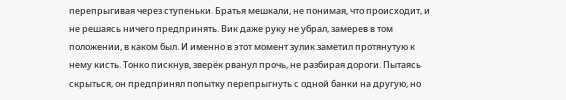перепрыгивая через ступеньки. Братья мешкали, не понимая, что происходит, и не решаясь ничего предпринять. Вик даже руку не убрал, замерев в том положении, в каком был. И именно в этот момент зулик заметил протянутую к нему кисть. Тонко пискнув, зверёк рванул прочь, не разбирая дороги. Пытаясь скрыться, он предпринял попытку перепрыгнуть с одной банки на другую, но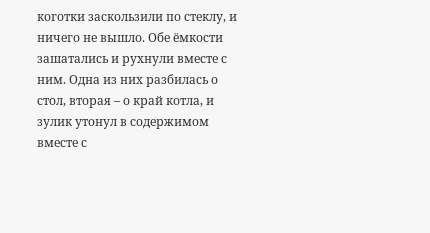коготки заскользили по стеклу, и ничего не вышло. Обе ёмкости зашатались и рухнули вместе с ним. Одна из них разбилась о стол, вторая – о край котла, и зулик утонул в содержимом вместе с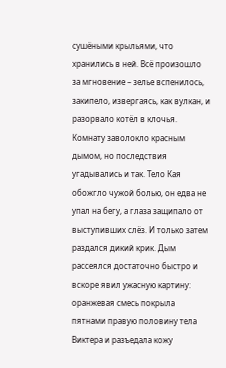сушёными крыльями, что хранились в ней. Всё произошло за мгновение – зелье вспенилось, закипело, извергаясь, как вулкан, и разорвало котёл в клочья.
Комнату заволокло красным дымом, но последствия угадывались и так. Тело Кая обожгло чужой болью, он едва не упал на бегу, а глаза защипало от выступивших слёз. И только затем раздался дикий крик. Дым рассеялся достаточно быстро и вскоре явил ужасную картину: оранжевая смесь покрыла пятнами правую половину тела Виктера и разъедала кожу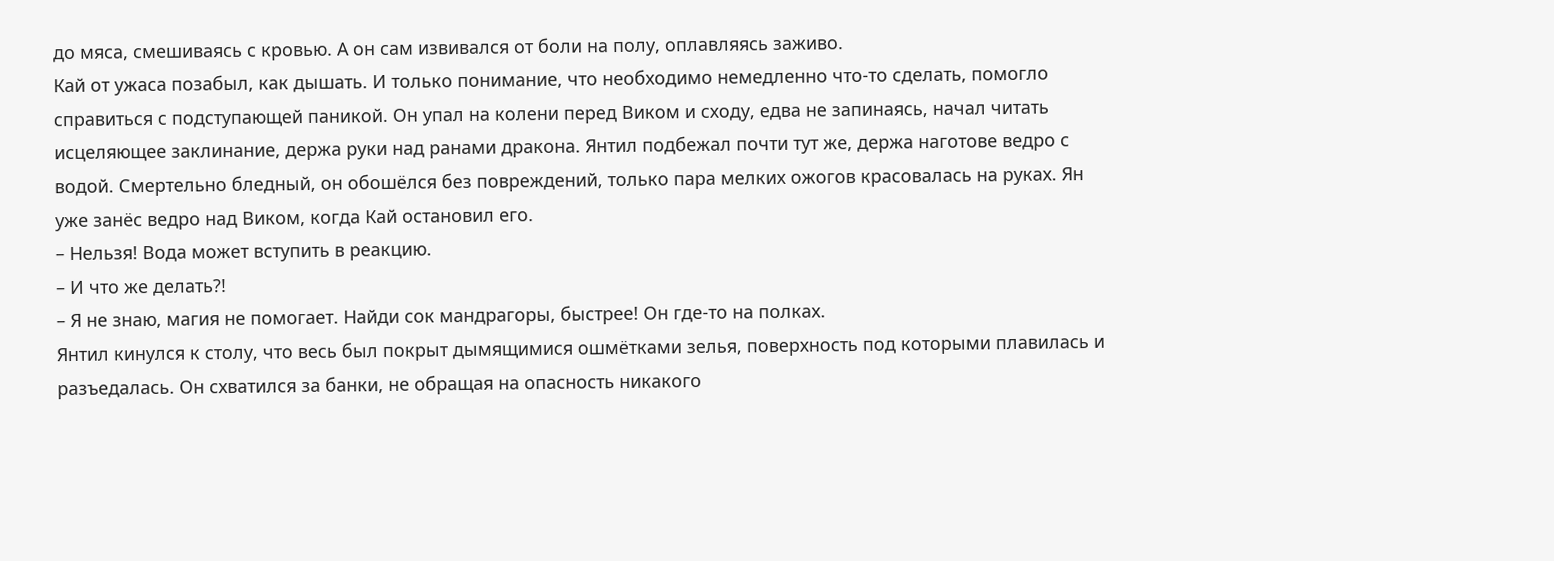до мяса, смешиваясь с кровью. А он сам извивался от боли на полу, оплавляясь заживо.
Кай от ужаса позабыл, как дышать. И только понимание, что необходимо немедленно что-то сделать, помогло справиться с подступающей паникой. Он упал на колени перед Виком и сходу, едва не запинаясь, начал читать исцеляющее заклинание, держа руки над ранами дракона. Янтил подбежал почти тут же, держа наготове ведро с водой. Смертельно бледный, он обошёлся без повреждений, только пара мелких ожогов красовалась на руках. Ян уже занёс ведро над Виком, когда Кай остановил его.
– Нельзя! Вода может вступить в реакцию.
– И что же делать?!
– Я не знаю, магия не помогает. Найди сок мандрагоры, быстрее! Он где-то на полках.
Янтил кинулся к столу, что весь был покрыт дымящимися ошмётками зелья, поверхность под которыми плавилась и разъедалась. Он схватился за банки, не обращая на опасность никакого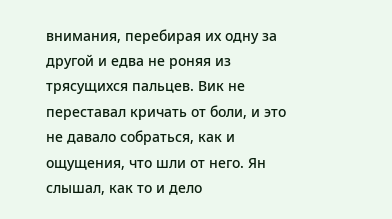внимания, перебирая их одну за другой и едва не роняя из трясущихся пальцев. Вик не переставал кричать от боли, и это не давало собраться, как и ощущения, что шли от него. Ян слышал, как то и дело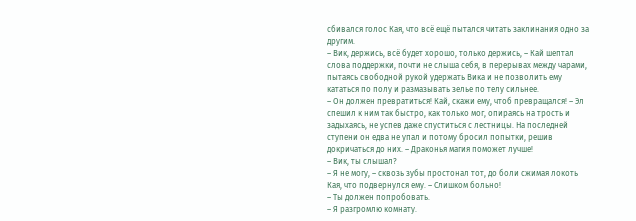сбивался голос Кая, что всё ещё пытался читать заклинания одно за другим.
– Вик, держись, всё будет хорошо, только держись, – Кай шептал слова поддержки, почти не слыша себя, в перерывах между чарами, пытаясь свободной рукой удержать Вика и не позволить ему кататься по полу и размазывать зелье по телу сильнее.
– Он должен превратиться! Кай, скажи ему, чтоб превращался! – Эл спешил к ним так быстро, как только мог, опираясь на трость и задыхаясь, не успев даже спуститься с лестницы. На последней ступени он едва не упал и потому бросил попытки, решив докричаться до них. – Драконья магия поможет лучше!
– Вик, ты слышал?
– Я не могу, – сквозь зубы простонал тот, до боли сжимая локоть Кая, что подвернулся ему. – Слишком больно!
– Ты должен попробовать.
– Я разгромлю комнату.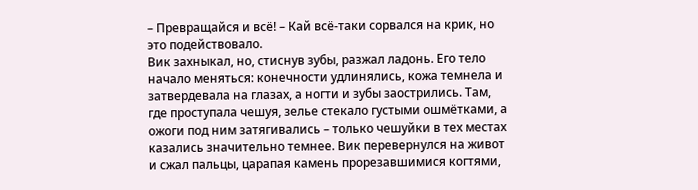– Превращайся и всё! – Кай всё-таки сорвался на крик, но это подействовало.
Вик захныкал, но, стиснув зубы, разжал ладонь. Его тело начало меняться: конечности удлинялись, кожа темнела и затвердевала на глазах, а ногти и зубы заострились. Там, где проступала чешуя, зелье стекало густыми ошмётками, а ожоги под ним затягивались – только чешуйки в тех местах казались значительно темнее. Вик перевернулся на живот и сжал пальцы, царапая камень прорезавшимися когтями,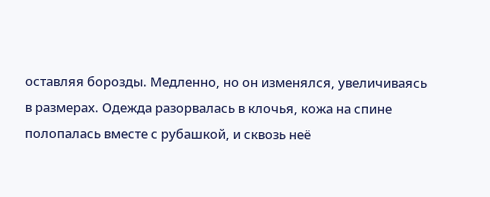оставляя борозды. Медленно, но он изменялся, увеличиваясь в размерах. Одежда разорвалась в клочья, кожа на спине полопалась вместе с рубашкой, и сквозь неё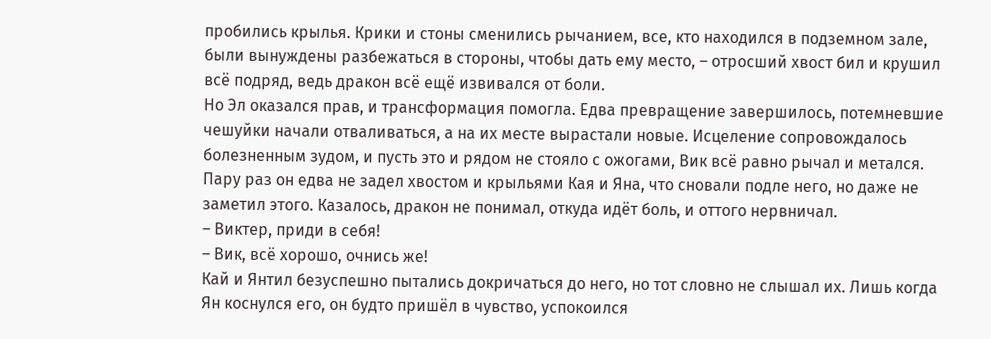пробились крылья. Крики и стоны сменились рычанием, все, кто находился в подземном зале, были вынуждены разбежаться в стороны, чтобы дать ему место, – отросший хвост бил и крушил всё подряд, ведь дракон всё ещё извивался от боли.
Но Эл оказался прав, и трансформация помогла. Едва превращение завершилось, потемневшие чешуйки начали отваливаться, а на их месте вырастали новые. Исцеление сопровождалось болезненным зудом, и пусть это и рядом не стояло с ожогами, Вик всё равно рычал и метался. Пару раз он едва не задел хвостом и крыльями Кая и Яна, что сновали подле него, но даже не заметил этого. Казалось, дракон не понимал, откуда идёт боль, и оттого нервничал.
– Виктер, приди в себя!
– Вик, всё хорошо, очнись же!
Кай и Янтил безуспешно пытались докричаться до него, но тот словно не слышал их. Лишь когда Ян коснулся его, он будто пришёл в чувство, успокоился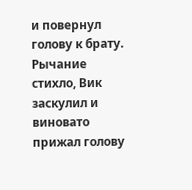и повернул голову к брату. Рычание стихло, Вик заскулил и виновато прижал голову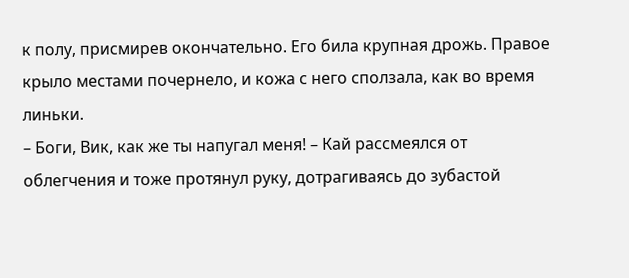к полу, присмирев окончательно. Его била крупная дрожь. Правое крыло местами почернело, и кожа с него сползала, как во время линьки.
– Боги, Вик, как же ты напугал меня! – Кай рассмеялся от облегчения и тоже протянул руку, дотрагиваясь до зубастой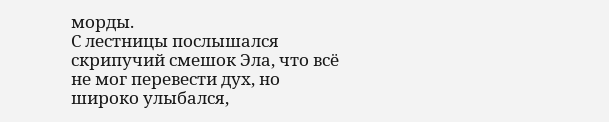морды.
С лестницы послышался скрипучий смешок Эла, что всё не мог перевести дух, но широко улыбался,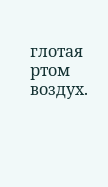глотая ртом воздух.